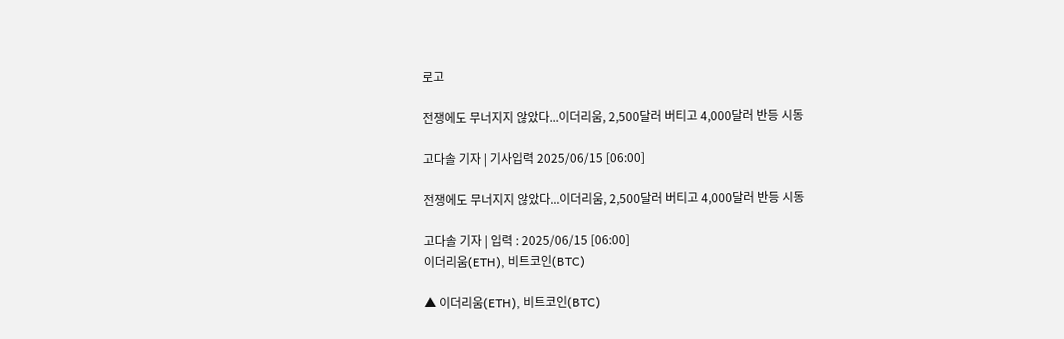로고

전쟁에도 무너지지 않았다...이더리움, 2,500달러 버티고 4,000달러 반등 시동

고다솔 기자 | 기사입력 2025/06/15 [06:00]

전쟁에도 무너지지 않았다...이더리움, 2,500달러 버티고 4,000달러 반등 시동

고다솔 기자 | 입력 : 2025/06/15 [06:00]
이더리움(ETH), 비트코인(BTC)

▲ 이더리움(ETH), 비트코인(BTC)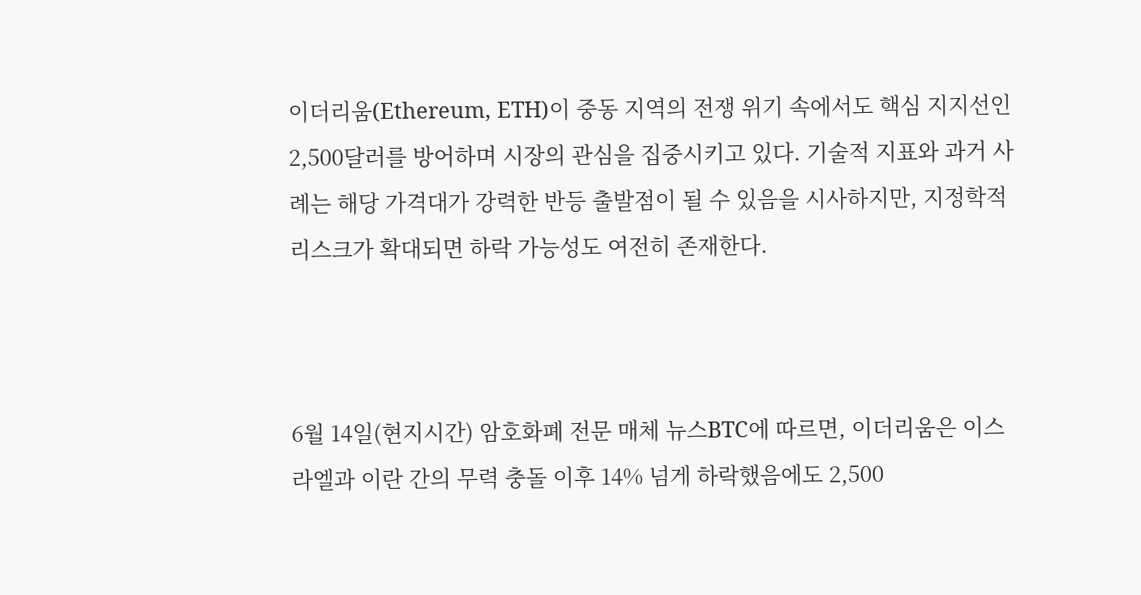이더리움(Ethereum, ETH)이 중동 지역의 전쟁 위기 속에서도 핵심 지지선인 2,500달러를 방어하며 시장의 관심을 집중시키고 있다. 기술적 지표와 과거 사례는 해당 가격대가 강력한 반등 출발점이 될 수 있음을 시사하지만, 지정학적 리스크가 확대되면 하락 가능성도 여전히 존재한다.



6월 14일(현지시간) 암호화폐 전문 매체 뉴스BTC에 따르면, 이더리움은 이스라엘과 이란 간의 무력 충돌 이후 14% 넘게 하락했음에도 2,500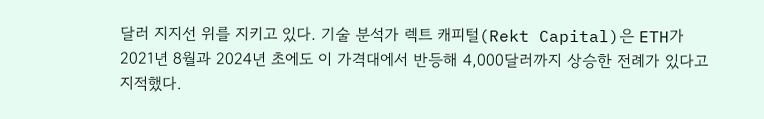달러 지지선 위를 지키고 있다. 기술 분석가 렉트 캐피털(Rekt Capital)은 ETH가 2021년 8월과 2024년 초에도 이 가격대에서 반등해 4,000달러까지 상승한 전례가 있다고 지적했다.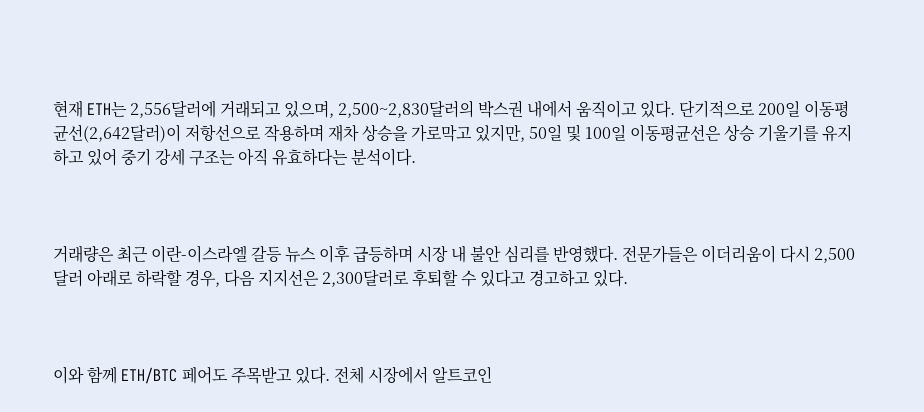현재 ETH는 2,556달러에 거래되고 있으며, 2,500~2,830달러의 박스권 내에서 움직이고 있다. 단기적으로 200일 이동평균선(2,642달러)이 저항선으로 작용하며 재차 상승을 가로막고 있지만, 50일 및 100일 이동평균선은 상승 기울기를 유지하고 있어 중기 강세 구조는 아직 유효하다는 분석이다.



거래량은 최근 이란-이스라엘 갈등 뉴스 이후 급등하며 시장 내 불안 심리를 반영했다. 전문가들은 이더리움이 다시 2,500달러 아래로 하락할 경우, 다음 지지선은 2,300달러로 후퇴할 수 있다고 경고하고 있다.



이와 함께 ETH/BTC 페어도 주목받고 있다. 전체 시장에서 알트코인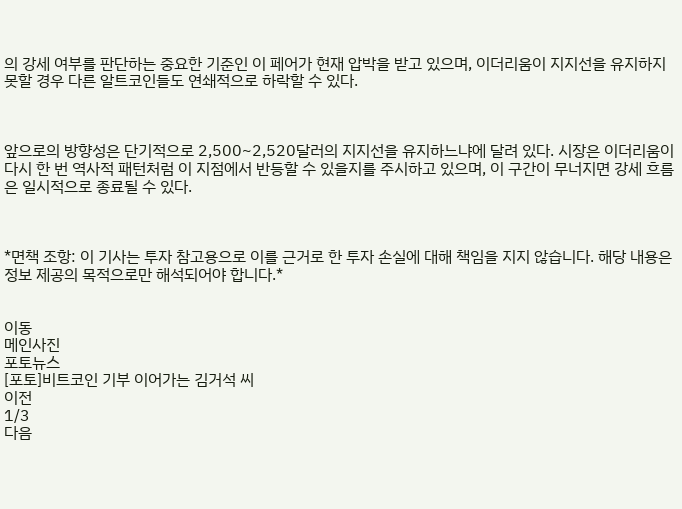의 강세 여부를 판단하는 중요한 기준인 이 페어가 현재 압박을 받고 있으며, 이더리움이 지지선을 유지하지 못할 경우 다른 알트코인들도 연쇄적으로 하락할 수 있다.



앞으로의 방향성은 단기적으로 2,500~2,520달러의 지지선을 유지하느냐에 달려 있다. 시장은 이더리움이 다시 한 번 역사적 패턴처럼 이 지점에서 반등할 수 있을지를 주시하고 있으며, 이 구간이 무너지면 강세 흐름은 일시적으로 종료될 수 있다.



*면책 조항: 이 기사는 투자 참고용으로 이를 근거로 한 투자 손실에 대해 책임을 지지 않습니다. 해당 내용은 정보 제공의 목적으로만 해석되어야 합니다.*


이동
메인사진
포토뉴스
[포토]비트코인 기부 이어가는 김거석 씨
이전
1/3
다음